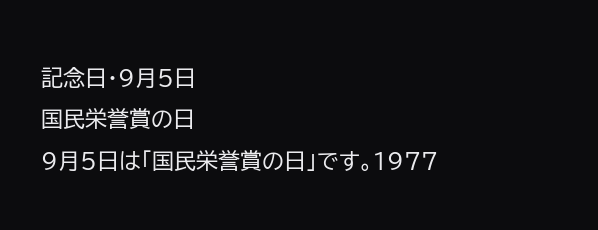記念日・9月5日
国民栄誉賞の日
9月5日は「国民栄誉賞の日」です。1977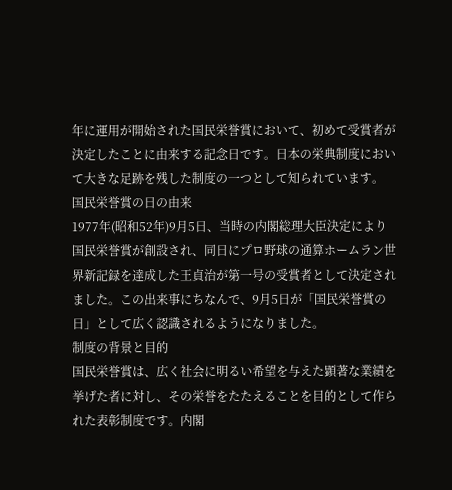年に運用が開始された国民栄誉賞において、初めて受賞者が決定したことに由来する記念日です。日本の栄典制度において大きな足跡を残した制度の一つとして知られています。
国民栄誉賞の日の由来
1977年(昭和52年)9月5日、当時の内閣総理大臣決定により国民栄誉賞が創設され、同日にプロ野球の通算ホームラン世界新記録を達成した王貞治が第一号の受賞者として決定されました。この出来事にちなんで、9月5日が「国民栄誉賞の日」として広く認識されるようになりました。
制度の背景と目的
国民栄誉賞は、広く社会に明るい希望を与えた顕著な業績を挙げた者に対し、その栄誉をたたえることを目的として作られた表彰制度です。内閣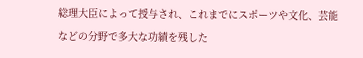総理大臣によって授与され、これまでにスポーツや文化、芸能などの分野で多大な功績を残した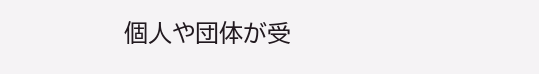個人や団体が受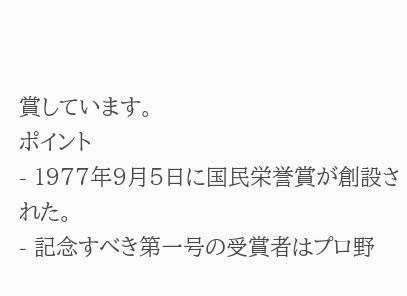賞しています。
ポイント
- 1977年9月5日に国民栄誉賞が創設された。
- 記念すべき第一号の受賞者はプロ野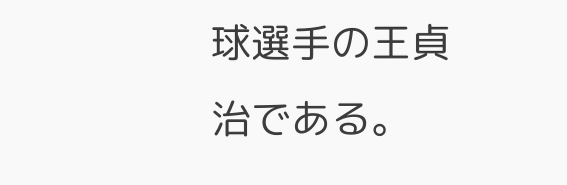球選手の王貞治である。